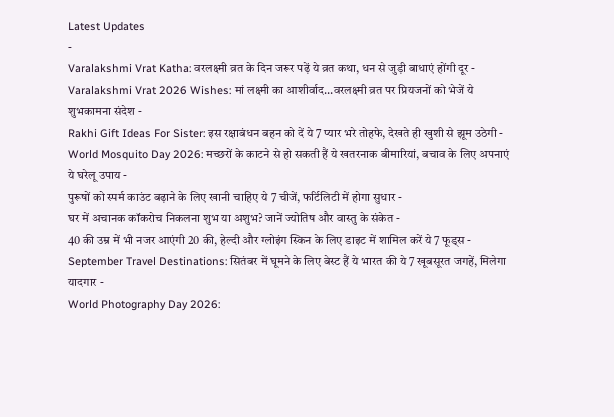Latest Updates
-
Varalakshmi Vrat Katha: वरलक्ष्मी व्रत के दिन जरूर पढ़ें ये व्रत कथा, धन से जुड़ी बाधाएं होंगी दूर -
Varalakshmi Vrat 2026 Wishes: मां लक्ष्मी का आशीर्वाद...वरलक्ष्मी व्रत पर प्रियजनों को भेजें ये शुभकामना संदेश -
Rakhi Gift Ideas For Sister: इस रक्षाबंधन बहन को दें ये 7 प्यार भरे तोहफे, देखते ही खुशी से झूम उठेगी -
World Mosquito Day 2026: मच्छरों के काटने से हो सकती हैं ये खतरनाक बीमारियां, बचाव के लिए अपनाएं ये घरेलू उपाय -
पुरूषों को स्पर्म काउंट बढ़ाने के लिए खानी चाहिए ये 7 चीजें, फर्टिलिटी में होगा सुधार -
घर में अचानक कॉकरोच निकलना शुभ या अशुभ? जानें ज्योतिष और वास्तु के संकेत -
40 की उम्र में भी नजर आएंगी 20 की, हेल्दी और ग्लोइंग स्किन के लिए डाइट में शामिल करें ये 7 फूड्स -
September Travel Destinations: सितंबर में घूमने के लिए बेस्ट हैं ये भारत की ये 7 खूबसूरत जगहें, मिलेगा यादगार -
World Photography Day 2026: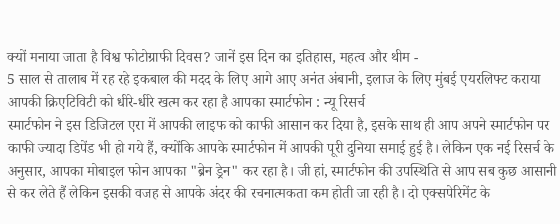क्यों मनाया जाता है विश्व फोटोग्राफी दिवस? जानें इस दिन का इतिहास, महत्व और थीम -
5 साल से तालाब में रह रहे इकबाल की मदद के लिए आगे आए अनंत अंबानी, इलाज के लिए मुंबई एयरलिफ्ट कराया
आपकी क्रिएटिविटी को धीरे-धीरे खत्म कर रहा है आपका स्मार्टफोन : न्यू रिसर्च
स्मार्टफोन ने इस डिजिटल एरा में आपकी लाइफ को काफी आसान कर दिया है, इसके साथ ही आप अपने स्मार्टफोन पर काफी ज्यादा डिपेंड भी हो गये हैं, क्योंकि आपके स्मार्टफोन में आपकी पूरी दुनिया समाई हुई है। लेकिन एक नई रिसर्च के अनुसार, आपका मोबाइल फोन आपका "ब्रेन ड्रेन" कर रहा है। जी हां, स्मार्टफोन की उपस्थिति से आप सब कुछ आसानी से कर लेते हैं लेकिन इसकी वजह से आपके अंदर की रचनात्मकता कम होती जा रही है। दो एक्सपेरिमेंट के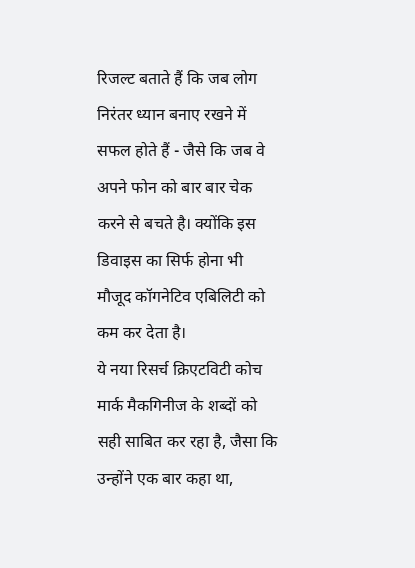रिजल्ट बताते हैं कि जब लोग निरंतर ध्यान बनाए रखने में सफल होते हैं - जैसे कि जब वे अपने फोन को बार बार चेक करने से बचते है। क्योंकि इस डिवाइस का सिर्फ होना भी मौजूद कॉगनेटिव एबिलिटी को कम कर देता है।
ये नया रिसर्च क्रिएटविटी कोच मार्क मैकगिनीज के शब्दों को सही साबित कर रहा है, जैसा कि उन्होंने एक बार कहा था,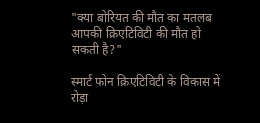"क्या बोरियत की मौत का मतलब आपकी क्रिएटिविटी की मौत हो सकती है?"

स्मार्ट फोन क्रिएटिविटी के विकास में रोड़ा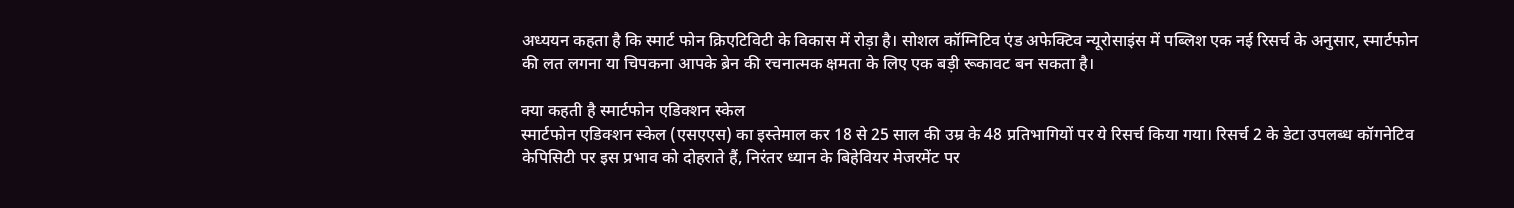अध्ययन कहता है कि स्मार्ट फोन क्रिएटिविटी के विकास में रोड़ा है। सोशल कॉग्निटिव एंड अफेक्टिव न्यूरोसाइंस में पब्लिश एक नई रिसर्च के अनुसार, स्मार्टफोन की लत लगना या चिपकना आपके ब्रेन की रचनात्मक क्षमता के लिए एक बड़ी रूकावट बन सकता है।

क्या कहती है स्मार्टफोन एडिक्शन स्केल
स्मार्टफोन एडिक्शन स्केल (एसएएस) का इस्तेमाल कर 18 से 25 साल की उम्र के 48 प्रतिभागियों पर ये रिसर्च किया गया। रिसर्च 2 के डेटा उपलब्ध कॉगनेटिव केपिसिटी पर इस प्रभाव को दोहराते हैं, निरंतर ध्यान के बिहेवियर मेजरमेंट पर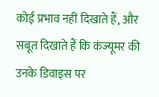कोई प्रभाव नहीं दिखाते हैं, और सबूत दिखाते हैं कि कंज्यूमर की उनके डिवाइस पर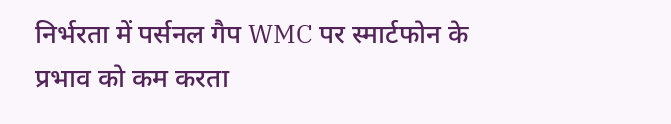निर्भरता में पर्सनल गैप WMC पर स्मार्टफोन के प्रभाव को कम करता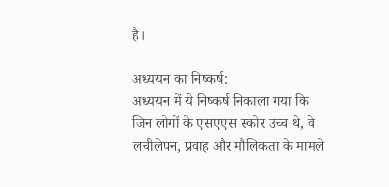है।

अध्ययन का निष्कर्ष:
अध्ययन में ये निष्कर्ष निकाला गया कि जिन लोगों के एसएएस स्कोर उच्च थे, वे लचीलेपन, प्रवाह और मौलिकता के मामले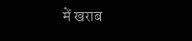में खराब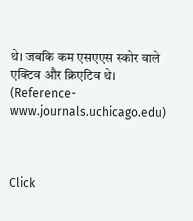थे। जबकि कम एसएएस स्कोर वाले एक्टिव और क्रिएटिव थे।
(Reference- www.journals.uchicago.edu)



Click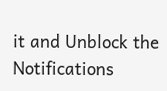it and Unblock the Notifications